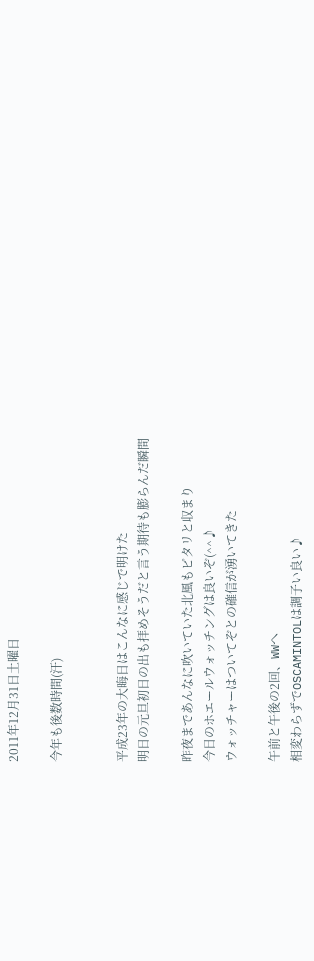2011年12月31日土曜日

今年も後数時間(汗)


平成23年の大晦日はこんなに感じで明けた
明日の元旦初日の出も拝めそうだと言う期待も膨らんだ瞬間

昨夜まであんなに吹いていた北風もピタリと収まり
今日のホエールウォッチングは良いぞ(^^♪
ウォッチャーはついてぞとの確信が湧いてきた

午前と午後の2回、WWへ
相変わらずでOSCAMINTOLは調子い良い♪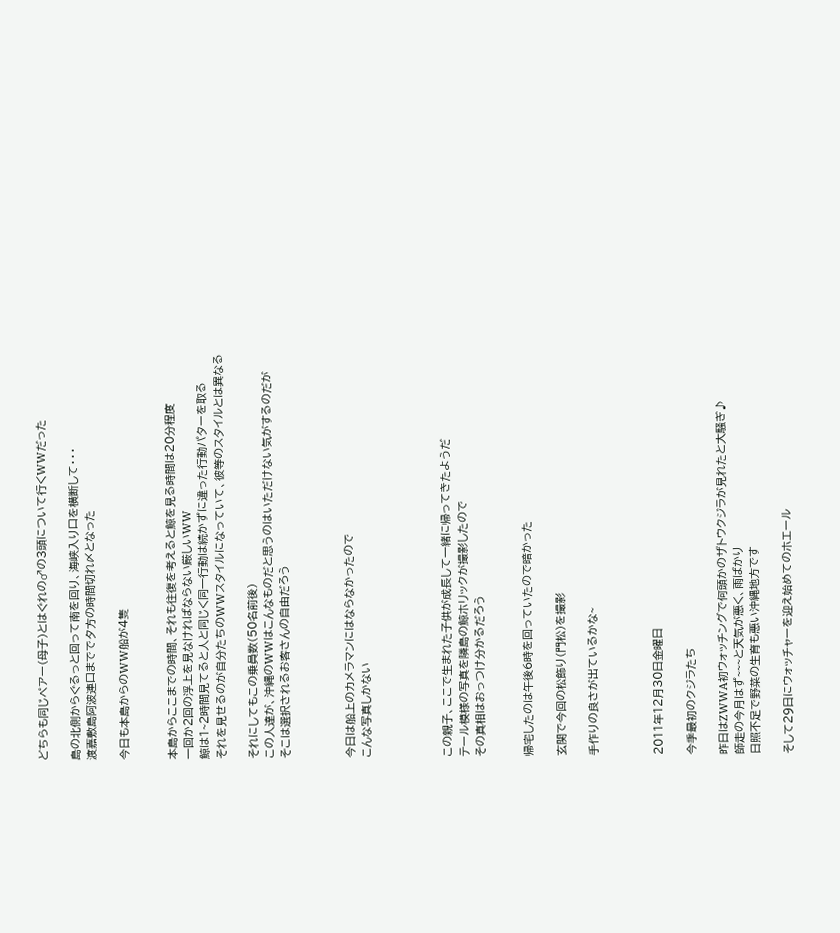どちらも同じペアー(母子)とはぐれの♂の3頭について行くWWだった

島の北側からぐるっと回って南を回り、海峡入り口を横断して・・・
渡嘉敷島阿波連口までで夕方の時間切れ〆となった

今日も本島からのWW船が4隻


本島からここまでの時間、それも往復を考えると鯨を見る時間は20分程度
一回か2回の浮上を見なければならない厳しいWW
鯨は1~2時間見てると人と同じく同一行動は続かずに違った行動パターを取る
それを見せるのが自分たちのWWスタイルになっていて、彼等のスタイルとは異なる

それにしてもこの乗員数(50名前後)
この人達が、沖縄のWWはこんなものだと思うのはいただけない気がするのだが
そこは選択されるお客さんの自由だろう



今日は船上のカメラマンにはならなかったので
こんな写真しかない




この親子、ここで生まれた子供が成長して一緒に帰ってきたようだ
テール模様の写真を隣島の鯨ホリックが撮影したので
その真相はおっつけ分かるだろう


帰宅したのは午後6時を回っていたので暗かった

玄関で今回の松飾り(門松)を撮影

手作りの良さが出ているかな~



2011年12月30日金曜日

今季最初のクジラたち

昨日はZWWA初ウォッチングで何頭かのザトウクジラが見れたと大騒ぎ♪
師走の今月はず~~~と天気が悪く、雨ばかり
日照不足で野菜の生育も悪い沖縄地方です

そして29日にウォッチャーを迎え始めてのホエール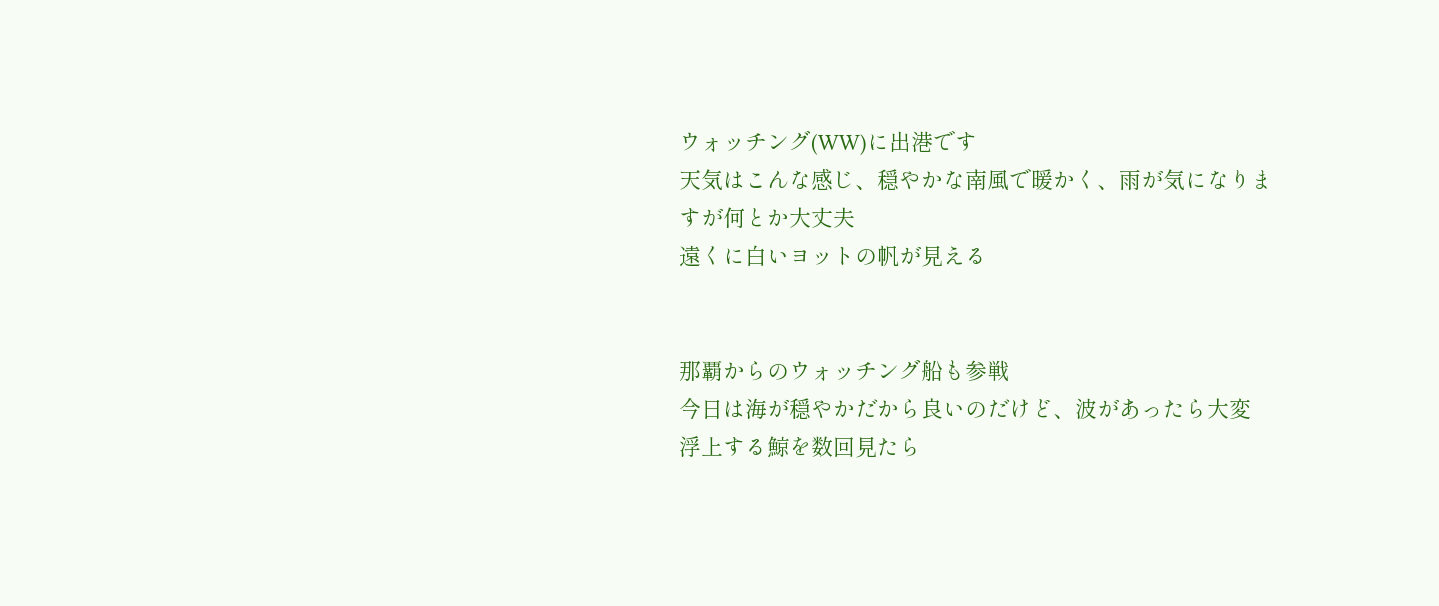ウォッチング(WW)に出港です
天気はこんな感じ、穏やかな南風で暖かく、雨が気になりますが何とか大丈夫
遠くに白いヨットの帆が見える


那覇からのウォッチング船も参戦
今日は海が穏やかだから良いのだけど、波があったら大変
浮上する鯨を数回見たら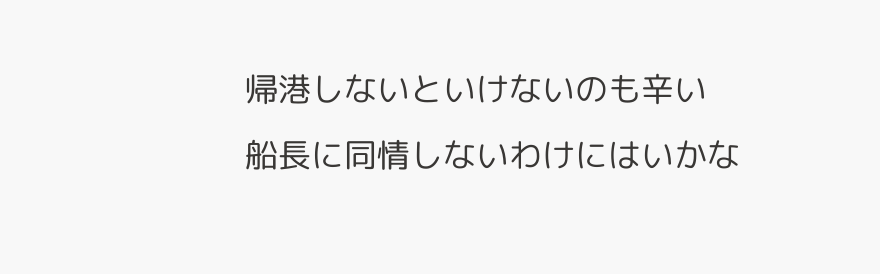帰港しないといけないのも辛い
船長に同情しないわけにはいかな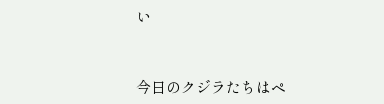い


今日のクジラたちはペ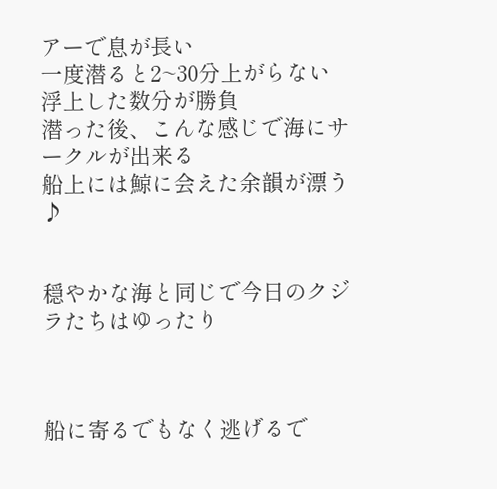アーで息が長い
一度潜ると2~30分上がらない
浮上した数分が勝負
潜った後、こんな感じで海にサークルが出来る
船上には鯨に会えた余韻が漂う♪


穏やかな海と同じで今日のクジラたちはゆったり



船に寄るでもなく逃げるで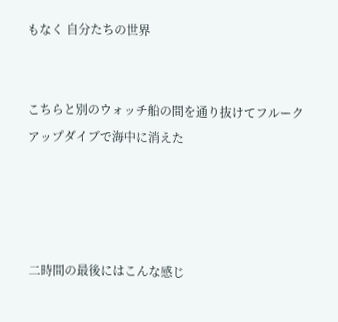もなく 自分たちの世界


こちらと別のウォッチ船の間を通り抜けてフルークアップダイブで海中に消えた




二時間の最後にはこんな感じ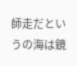師走だというの海は鏡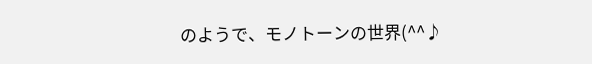のようで、モノトーンの世界(^^♪